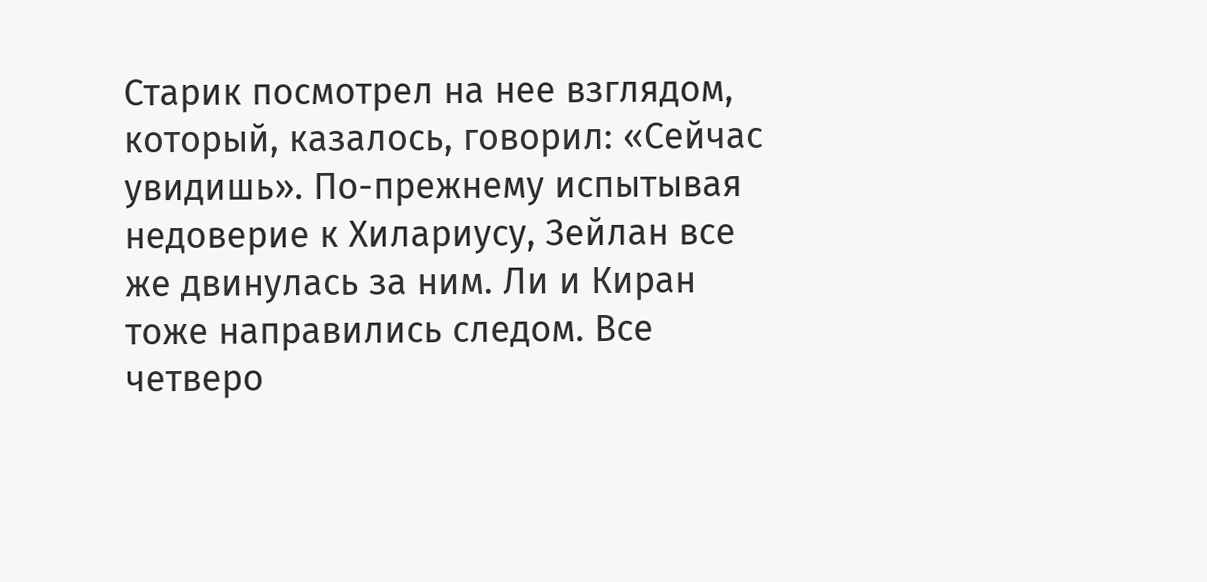Старик посмотрел на нее взглядом, который, казалось, говорил: «Сейчас увидишь». По-прежнему испытывая недоверие к Хилариусу, Зейлан все же двинулась за ним. Ли и Киран тоже направились следом. Все четверо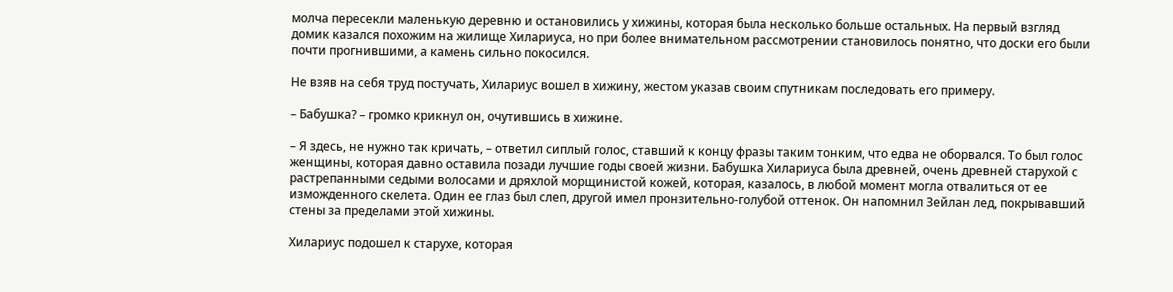молча пересекли маленькую деревню и остановились у хижины, которая была несколько больше остальных. На первый взгляд домик казался похожим на жилище Хилариуса, но при более внимательном рассмотрении становилось понятно, что доски его были почти прогнившими, а камень сильно покосился.

Не взяв на себя труд постучать, Хилариус вошел в хижину, жестом указав своим спутникам последовать его примеру.

– Бабушка? – громко крикнул он, очутившись в хижине.

– Я здесь, не нужно так кричать, – ответил сиплый голос, ставший к концу фразы таким тонким, что едва не оборвался. То был голос женщины, которая давно оставила позади лучшие годы своей жизни. Бабушка Хилариуса была древней, очень древней старухой с растрепанными седыми волосами и дряхлой морщинистой кожей, которая, казалось, в любой момент могла отвалиться от ее изможденного скелета. Один ее глаз был слеп, другой имел пронзительно-голубой оттенок. Он напомнил Зейлан лед, покрывавший стены за пределами этой хижины.

Хилариус подошел к старухе, которая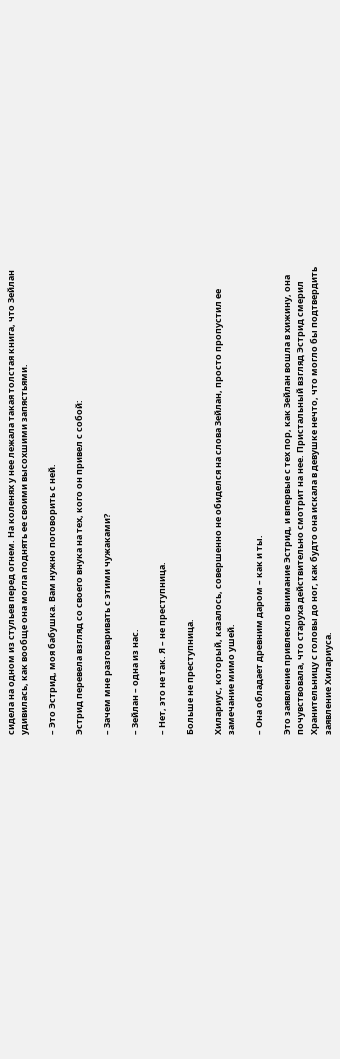сидела на одном из стульев перед огнем. На коленях у нее лежала такая толстая книга, что Зейлан удивилась, как вообще она могла поднять ее своими высохшими запястьями.

– Это Эстрид, моя бабушка. Вам нужно поговорить с ней.

Эстрид перевела взгляд со своего внука на тех, кого он привел с собой:

– Зачем мне разговаривать с этими чужаками?

– Зейлан – одна из нас.

– Нет, это не так. Я – не преступница.

Больше не преступница.

Хилариус, который, казалось, совершенно не обиделся на слова Зейлан, просто пропустил ее замечание мимо ушей.

– Она обладает древним даром – как и ты.

Это заявление привлекло внимание Эстрид, и впервые с тех пор, как Зейлан вошла в хижину, она почувствовала, что старуха действительно смотрит на нее. Пристальный взгляд Эстрид смерил Хранительницу с головы до ног, как будто она искала в девушке нечто, что могло бы подтвердить заявление Хилариуса.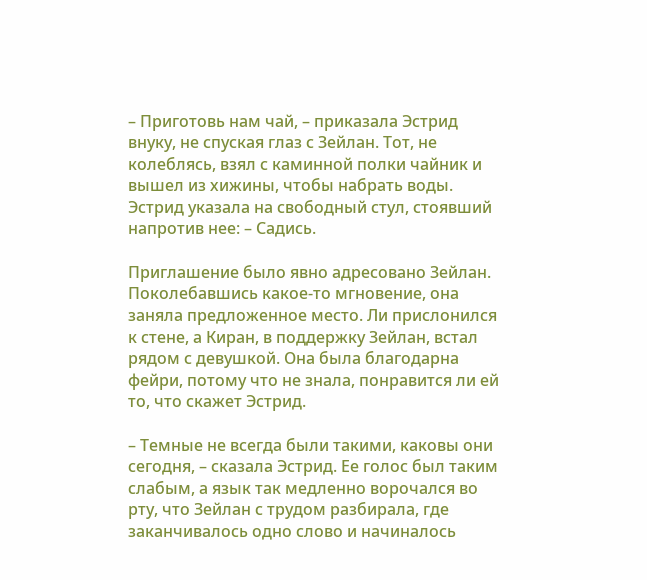– Приготовь нам чай, – приказала Эстрид внуку, не спуская глаз с Зейлан. Тот, не колеблясь, взял с каминной полки чайник и вышел из хижины, чтобы набрать воды. Эстрид указала на свободный стул, стоявший напротив нее: – Садись.

Приглашение было явно адресовано Зейлан. Поколебавшись какое-то мгновение, она заняла предложенное место. Ли прислонился к стене, а Киран, в поддержку Зейлан, встал рядом с девушкой. Она была благодарна фейри, потому что не знала, понравится ли ей то, что скажет Эстрид.

– Темные не всегда были такими, каковы они сегодня, – сказала Эстрид. Ее голос был таким слабым, а язык так медленно ворочался во рту, что Зейлан с трудом разбирала, где заканчивалось одно слово и начиналось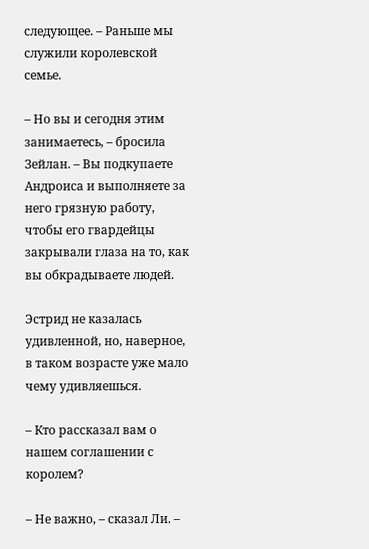следующее. – Раньше мы служили королевской семье.

– Но вы и сегодня этим занимаетесь, – бросила Зейлан. – Вы подкупаете Андроиса и выполняете за него грязную работу, чтобы его гвардейцы закрывали глаза на то, как вы обкрадываете людей.

Эстрид не казалась удивленной, но, наверное, в таком возрасте уже мало чему удивляешься.

– Кто рассказал вам о нашем соглашении с королем?

– Не важно, – сказал Ли. –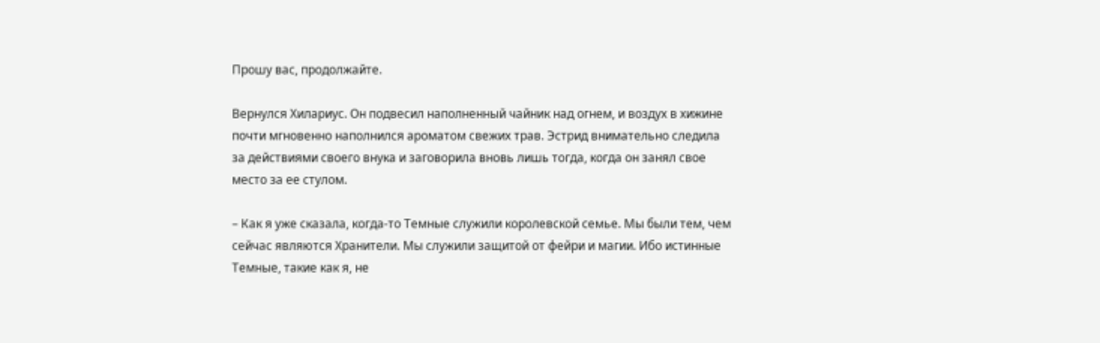Прошу вас, продолжайте.

Вернулся Хилариус. Он подвесил наполненный чайник над огнем, и воздух в хижине почти мгновенно наполнился ароматом свежих трав. Эстрид внимательно следила за действиями своего внука и заговорила вновь лишь тогда, когда он занял свое место за ее стулом.

– Как я уже сказала, когда-то Темные служили королевской семье. Мы были тем, чем сейчас являются Хранители. Мы служили защитой от фейри и магии. Ибо истинные Темные, такие как я, не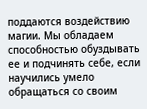поддаются воздействию магии. Мы обладаем способностью обуздывать ее и подчинять себе, если научились умело обращаться со своим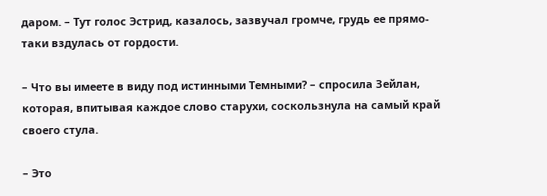даром. – Тут голос Эстрид, казалось, зазвучал громче, грудь ее прямо-таки вздулась от гордости.

– Что вы имеете в виду под истинными Темными? – спросила Зейлан, которая, впитывая каждое слово старухи, соскользнула на самый край своего стула.

– Это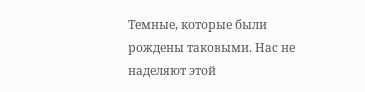Темные, которые были рождены таковыми. Нас не наделяют этой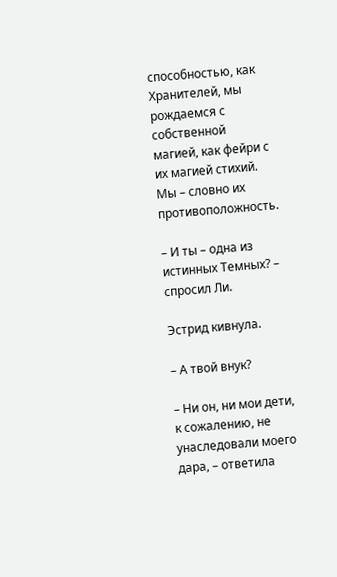способностью, как Хранителей, мы рождаемся с собственной магией, как фейри с их магией стихий. Мы – словно их противоположность.

– И ты – одна из истинных Темных? – спросил Ли.

Эстрид кивнула.

– А твой внук?

– Ни он, ни мои дети, к сожалению, не унаследовали моего дара, – ответила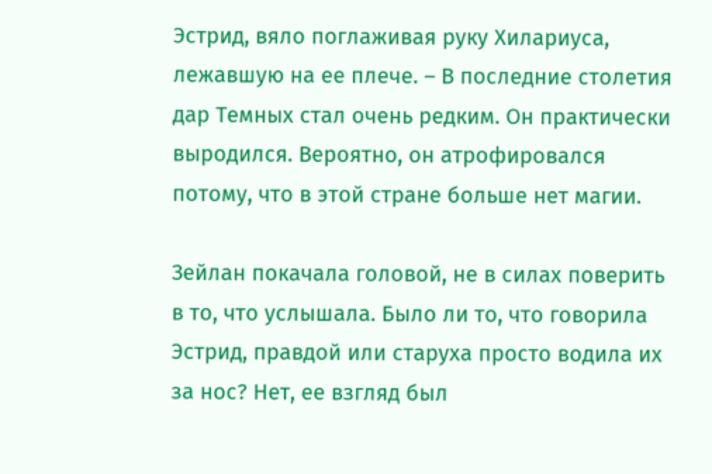Эстрид, вяло поглаживая руку Хилариуса, лежавшую на ее плече. – В последние столетия дар Темных стал очень редким. Он практически выродился. Вероятно, он атрофировался потому, что в этой стране больше нет магии.

Зейлан покачала головой, не в силах поверить в то, что услышала. Было ли то, что говорила Эстрид, правдой или старуха просто водила их за нос? Нет, ее взгляд был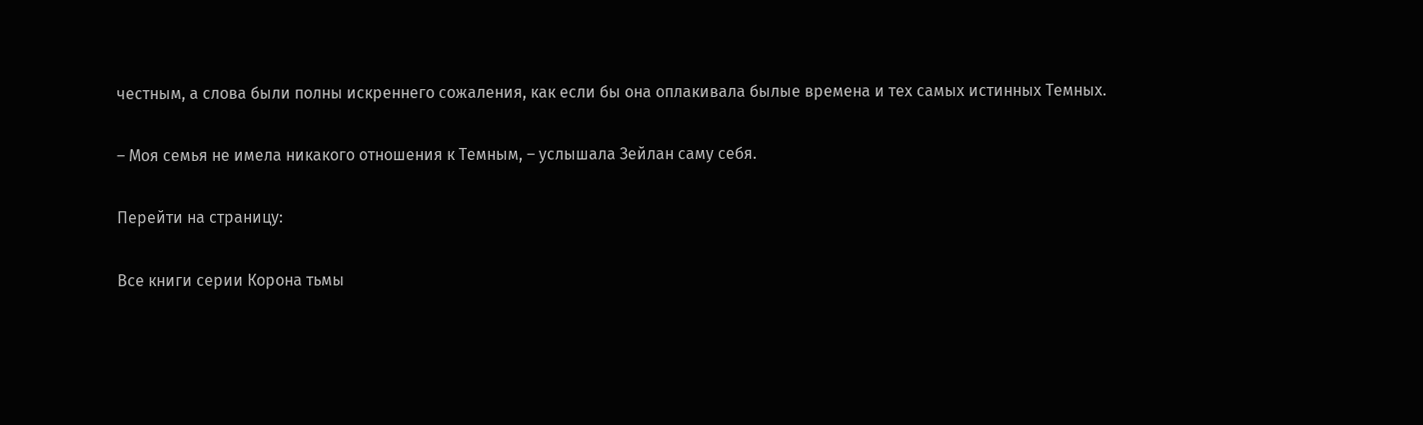честным, а слова были полны искреннего сожаления, как если бы она оплакивала былые времена и тех самых истинных Темных.

– Моя семья не имела никакого отношения к Темным, – услышала Зейлан саму себя.

Перейти на страницу:

Все книги серии Корона тьмы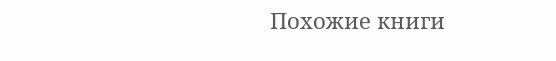Похожие книги